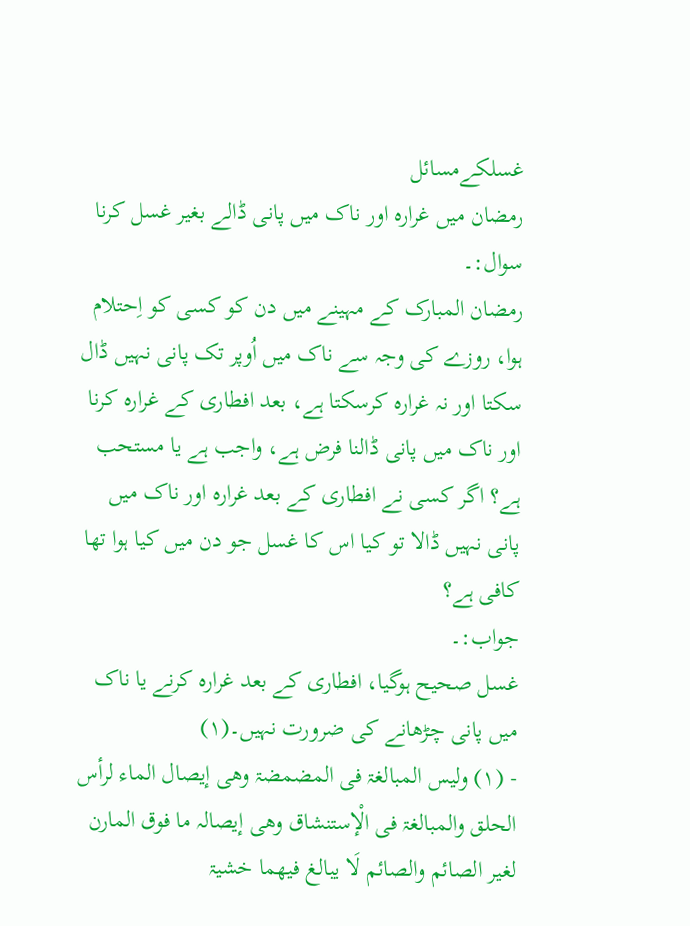غسلکےمسائل
رمضان میں غرارہ اور ناک میں پانی ڈالے بغیر غسل کرنا
سوال:۔
رمضان المبارک کے مہینے میں دن کو کسی کو اِحتلام ہوا، روزے کی وجہ سے ناک میں اُوپر تک پانی نہیں ڈال سکتا اور نہ غرارہ کرسکتا ہے، بعد افطاری کے غرارہ کرنا اور ناک میں پانی ڈالنا فرض ہے، واجب ہے یا مستحب ہے؟ اگر کسی نے افطاری کے بعد غرارہ اور ناک میں پانی نہیں ڈالا تو کیا اس کا غسل جو دن میں کیا ہوا تھا کافی ہے؟
جواب:۔
غسل صحیح ہوگیا، افطاری کے بعد غرارہ کرنے یا ناک میں پانی چڑھانے کی ضرورت نہیں۔(۱)
- (۱) ولیس المبالغۃ فی المضمضۃ وھی إیصال الماء لرأس الحلق والمبالغۃ فی الْإستنشاق وھی إیصالہ ما فوق المارن لغیر الصائم والصائم لَا یبالغ فیھما خشیۃ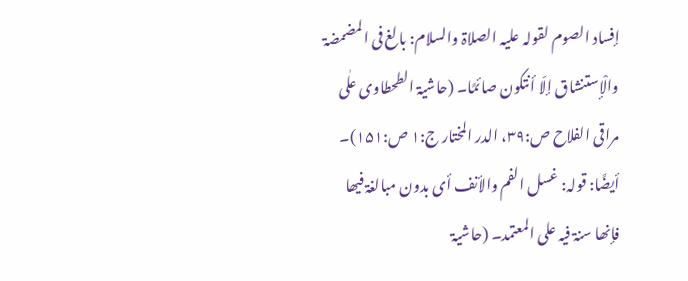إفساد الصوم لقولہ علیہ الصلاۃ والسلام: بالغ فی المضمضۃ والْإستنشاق إلّا أنتکون صائمًا۔ (حاشیۃ الطحطاوی علٰی مراقی الفلاح ص:۳۹، الدر المختار ج:۱ ص:۱۵۱)۔ أیضًا: قولہ: غسل الفم والأنف أی بدون مبالغۃ فیھا فإنھا سنۃ فیہ علی المعتمد۔ (حاشیۃ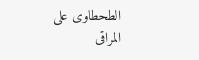الطحطاوی علی المراقی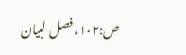ص:۱۰۲، فصل لبیان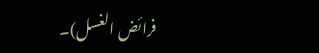فرائض الغسل)۔